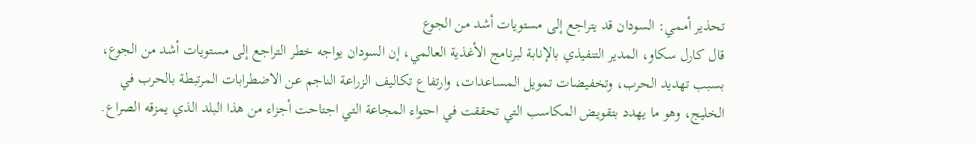تحذير أممي: السودان قد يتراجع إلى مستويات أشد من الجوع
قال كارل سكاو، المدير التنفيذي بالإنابة لبرنامج الأغذية العالمي، إن السودان يواجه خطر التراجع إلى مستويات أشد من الجوع، بسبب تهديد الحرب، وتخفيضات تمويل المساعدات، وارتفاع تكاليف الزراعة الناجم عن الاضطرابات المرتبطة بالحرب في الخليج، وهو ما يهدد بتقويض المكاسب التي تحققت في احتواء المجاعة التي اجتاحت أجزاء من هذا البلد الذي يمزقه الصراع.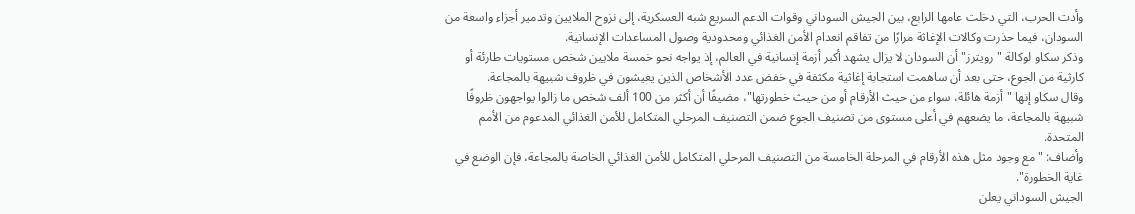وأدت الحرب، التي دخلت عامها الرابع، بين الجيش السوداني وقوات الدعم السريع شبه العسكرية، إلى نزوح الملايين وتدمير أجزاء واسعة من السودان، فيما حذرت وكالات الإغاثة مرارًا من تفاقم انعدام الأمن الغذائي ومحدودية وصول المساعدات الإنسانية.
وذكر سكاو لوكالة "رويترز" أن السودان لا يزال يشهد أكبر أزمة إنسانية في العالم، إذ يواجه نحو خمسة ملايين شخص مستويات طارئة أو كارثية من الجوع، حتى بعد أن ساهمت استجابة إغاثية مكثفة في خفض عدد الأشخاص الذين يعيشون في ظروف شبيهة بالمجاعة.
وقال سكاو إنها "أزمة هائلة، سواء من حيث الأرقام أو من حيث خطورتها"، مضيفًا أن أكثر من 100 ألف شخص ما زالوا يواجهون ظروفًا شبيهة بالمجاعة، ما يضعهم في أعلى مستوى من تصنيف الجوع ضمن التصنيف المرحلي المتكامل للأمن الغذائي المدعوم من الأمم المتحدة.
وأضاف: "مع وجود مثل هذه الأرقام في المرحلة الخامسة من التصنيف المرحلي المتكامل للأمن الغذائي الخاصة بالمجاعة، فإن الوضع في غاية الخطورة".
الجيش السوداني يعلن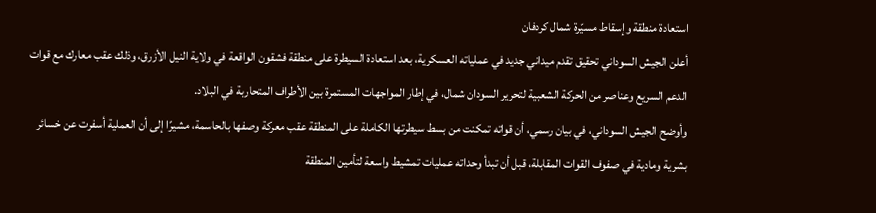استعادة منطقة وإسقاط مسيّرة شمال كردفان
أعلن الجيش السوداني تحقيق تقدم ميداني جديد في عملياته العسكرية، بعد استعادة السيطرة على منطقة فشقون الواقعة في ولاية النيل الأزرق، وذلك عقب معارك مع قوات الدعم السريع وعناصر من الحركة الشعبية لتحرير السودان شمال، في إطار المواجهات المستمرة بين الأطراف المتحاربة في البلاد.
وأوضح الجيش السوداني، في بيان رسمي، أن قواته تمكنت من بسط سيطرتها الكاملة على المنطقة عقب معركة وصفها بالحاسمة، مشيرًا إلى أن العملية أسفرت عن خسائر بشرية ومادية في صفوف القوات المقابلة، قبل أن تبدأ وحداته عمليات تمشيط واسعة لتأمين المنطقة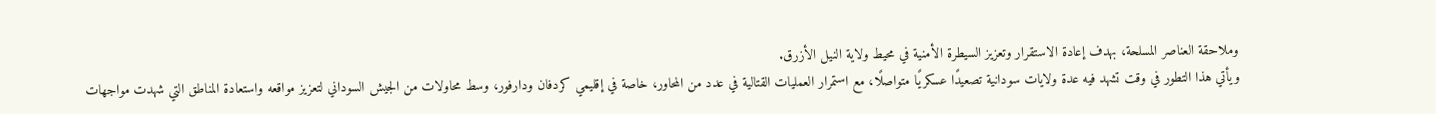وملاحقة العناصر المسلحة، بهدف إعادة الاستقرار وتعزيز السيطرة الأمنية في محيط ولاية النيل الأزرق.
ويأتي هذا التطور في وقت تشهد فيه عدة ولايات سودانية تصعيدًا عسكريًا متواصلًا، مع استمرار العمليات القتالية في عدد من المحاور، خاصة في إقليمي كردفان ودارفور، وسط محاولات من الجيش السوداني لتعزيز مواقعه واستعادة المناطق التي شهدت مواجهات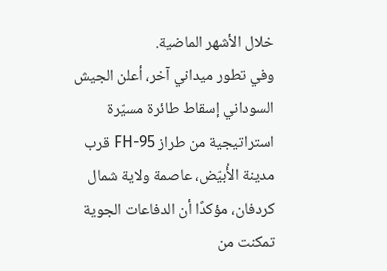خلال الأشهر الماضية.
وفي تطور ميداني آخر، أعلن الجيش السوداني إسقاط طائرة مسيّرة استراتيجية من طراز FH-95 قرب مدينة الأُبيّض، عاصمة ولاية شمال كردفان، مؤكدًا أن الدفاعات الجوية تمكنت من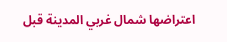اعتراضها شمال غربي المدينة قبل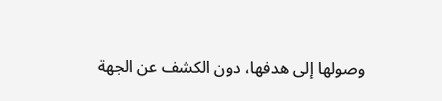وصولها إلى هدفها، دون الكشف عن الجهة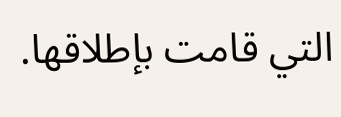التي قامت بإطلاقها.